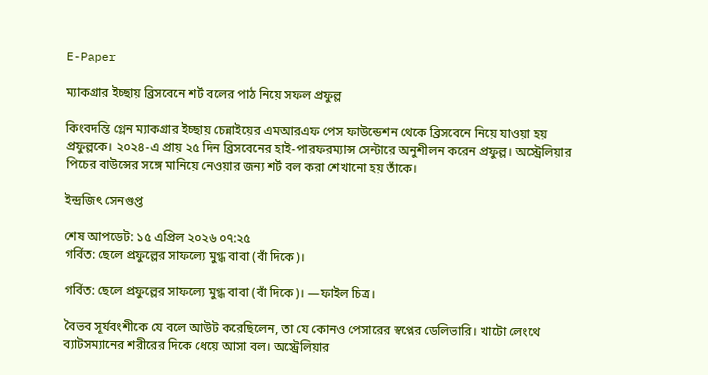E-Paper

ম্যাকগ্রার ইচ্ছায় ব্রিসবেনে শর্ট বলের পাঠ নিয়ে সফল প্রফুল্ল

কিংবদন্তি গ্লেন ম্যাকগ্রার ইচ্ছায় চেন্নাইয়ের এমআরএফ পেস ফাউন্ডেশন থেকে ব্রিসবেনে নিয়ে যাওয়া হয় প্রফুল্লকে। ২০২৪-এ প্রায় ২৫ দিন ব্রিসবেনের হাই-পারফরম্যান্স সেন্টারে অনুশীলন করেন প্রফুল্ল। অস্ট্রেলিয়ার পিচের বাউন্সের সঙ্গে মানিয়ে নেওয়ার জন্য শর্ট বল করা শেখানো হয় তাঁকে।

ইন্দ্রজিৎ সেনগুপ্ত

শেষ আপডেট: ১৫ এপ্রিল ২০২৬ ০৭:২৫
গর্বিত: ছেলে প্রফুল্লের সাফল্যে মুগ্ধ বাবা (বাঁ দিকে)।

গর্বিত: ছেলে প্রফুল্লের সাফল্যে মুগ্ধ বাবা (বাঁ দিকে)। —ফাইল চিত্র।

বৈভব সূর্যবংশীকে যে বলে আউট করেছিলেন, তা যে কোনও পেসারের স্বপ্নের ডেলিভারি। খাটো লেংথে ব্যাটসম্যানের শরীরের দিকে ধেয়ে আসা বল। অস্ট্রেলিয়ার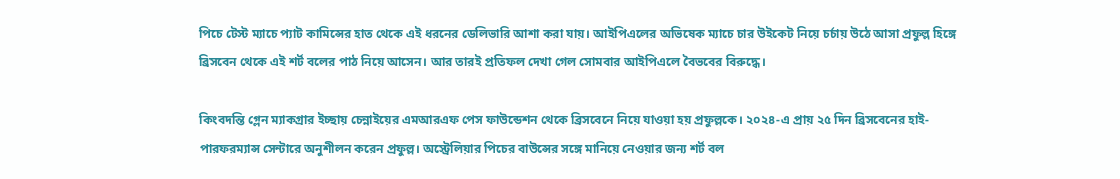পিচে টেস্ট ম্যাচে প্যাট কামিন্সের হাত থেকে এই ধরনের ডেলিভারি আশা করা যায়। আইপিএলের অভিষেক ম্যাচে চার উইকেট নিয়ে চর্চায় উঠে আসা প্রফুল্ল হিঙ্গে ব্রিসবেন থেকে এই শর্ট বলের পাঠ নিয়ে আসেন। আর তারই প্রতিফল দেখা গেল সোমবার আইপিএলে বৈভবের বিরুদ্ধে।

কিংবদন্তি গ্লেন ম্যাকগ্রার ইচ্ছায় চেন্নাইয়ের এমআরএফ পেস ফাউন্ডেশন থেকে ব্রিসবেনে নিয়ে যাওয়া হয় প্রফুল্লকে। ২০২৪-এ প্রায় ২৫ দিন ব্রিসবেনের হাই-পারফরম্যান্স সেন্টারে অনুশীলন করেন প্রফুল্ল। অস্ট্রেলিয়ার পিচের বাউন্সের সঙ্গে মানিয়ে নেওয়ার জন্য শর্ট বল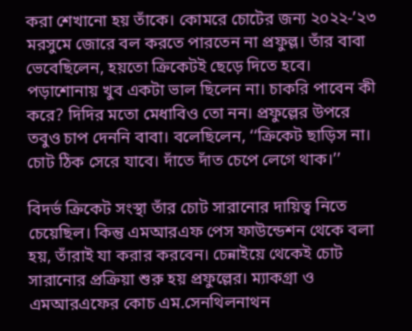করা শেখানো হয় তাঁকে। কোমরে চোটের জন্য ২০২২-’২৩ মরসুমে জোরে বল করতে পারতেন না প্রফুল্ল। তাঁর বাবা ভেবেছিলেন, হয়তো ক্রিকেটই ছেড়ে দিতে হবে। পড়াশোনায় খুব একটা ভাল ছিলেন না। চাকরি পাবেন কী করে? দিদির মতো মেধাবিও তো নন। প্রফুল্লের উপরে তবুও চাপ দেননি বাবা। বলেছিলেন, ‘‘ক্রিকেট ছাড়িস না। চোট ঠিক সেরে যাবে। দাঁতে দাঁত চেপে লেগে থাক।’’

বিদর্ভ ক্রিকেট সংস্থা তাঁর চোট সারানোর দায়িত্ব নিতে চেয়েছিল। কিন্তু এমআরএফ পেস ফাউন্ডেশন থেকে বলা হয়, তাঁরাই যা করার করবেন। চেন্নাইয়ে থেকেই চোট সারানোর প্রক্রিয়া শুরু হয় প্রফুল্লের। ম্যাকগ্রা ও এমআরএফের কোচ এম.সেনথিলনাথন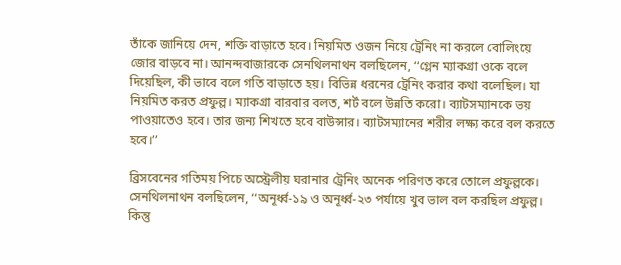তাঁকে জানিয়ে দেন, শক্তি বাড়াতে হবে। নিয়মিত ওজন নিয়ে ট্রেনিং না করলে বোলিংয়ে জোর বাড়বে না। আনন্দবাজারকে সেনথিলনাথন বলছিলেন, ‘‘গ্লেন ম্যাকগ্রা ওকে বলে দিয়েছিল, কী ভাবে বলে গতি বাড়াতে হয়। বিভিন্ন ধরনের ট্রেনিং করার কথা বলেছিল। যা নিয়মিত করত প্রফুল্ল। ম্যাকগ্রা বারবার বলত, শর্ট বলে উন্নতি করো। ব্যাটসম্যানকে ভয় পাওয়াতেও হবে। তার জন্য শিখতে হবে বাউন্সার। ব্যাটসম্যানের শরীর লক্ষ্য করে বল করতে হবে।’’

ব্রিসবেনের গতিময় পিচে অস্ট্রেলীয় ঘরানার ট্রেনিং অনেক পরিণত করে তোলে প্রফুল্লকে। সেনথিলনাথন বলছিলেন, ‘‘অনূর্ধ্ব-১৯ ও অনূর্ধ্ব-২৩ পর্যায়ে খুব ভাল বল করছিল প্রফুল্ল। কিন্তু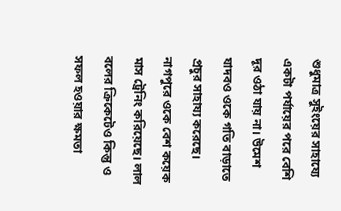শুধুমাত্র সুইংয়ের সাহায্যে একটা পর্যায়ের পরে বেশি দূর ওঠা যায় না। উমেশ যাদবও ওকে গতি বাড়াতে প্রচুর সাহায্য করেছে। নাগপুরে ওকে বেশ কয়েক মাস ট্রেনিং করিয়েছে। লাল বলের ক্রিকেটেও কিন্তু ও সফল হওয়ার ক্ষমতা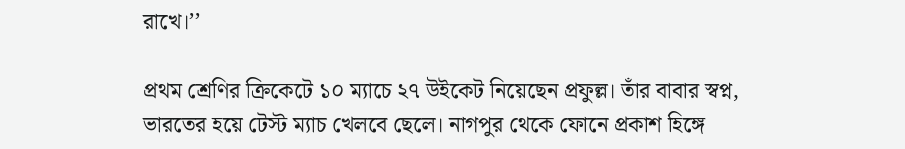রাখে।’’

প্রথম শ্রেণির ক্রিকেটে ১০ ম্যাচে ২৭ উইকেট নিয়েছেন প্রফুল্ল। তাঁর বাবার স্বপ্ন, ভারতের হয়ে টেস্ট ম্যাচ খেলবে ছেলে। নাগপুর থেকে ফোনে প্রকাশ হিঙ্গে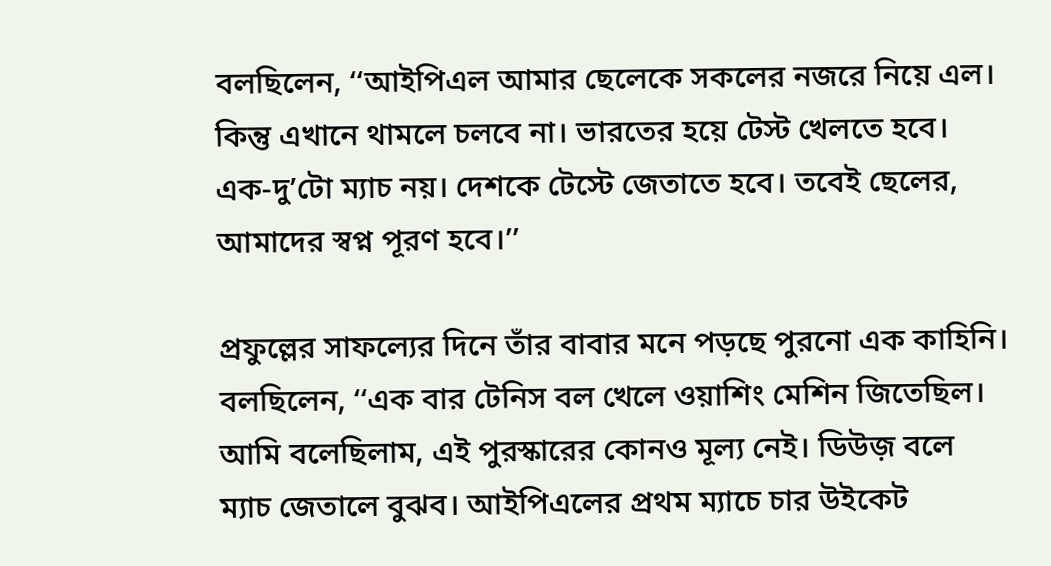বলছিলেন, ‘‘আইপিএল আমার ছেলেকে সকলের নজরে নিয়ে এল। কিন্তু এখানে থামলে চলবে না। ভারতের হয়ে টেস্ট খেলতে হবে। এক-দু’টো ম্যাচ নয়। দেশকে টেস্টে জেতাতে হবে। তবেই ছেলের, আমাদের স্বপ্ন পূরণ হবে।’’

প্রফুল্লের সাফল্যের দিনে তাঁর বাবার মনে পড়ছে পুরনো এক কাহিনি। বলছিলেন, ‘‘এক বার টেনিস বল খেলে ওয়াশিং মেশিন জিতেছিল। আমি বলেছিলাম, এই পুরস্কারের কোনও মূল্য নেই। ডিউজ় বলে ম্যাচ জেতালে বুঝব। আইপিএলের প্রথম ম্যাচে চার উইকেট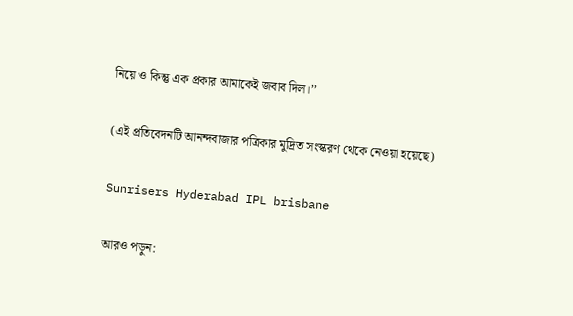নিয়ে ও কিন্তু এক প্রকার আমাকেই জবাব দিল।’’

(এই প্রতিবেদনটি আনন্দবাজার পত্রিকার মুদ্রিত সংস্করণ থেকে নেওয়া হয়েছে)

Sunrisers Hyderabad IPL brisbane

আরও পড়ুন: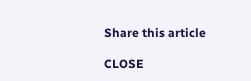Share this article

CLOSE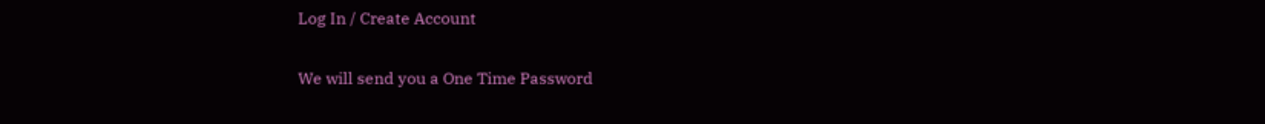Log In / Create Account

We will send you a One Time Password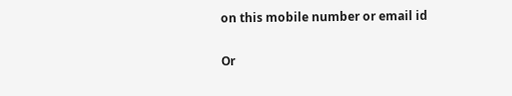on this mobile number or email id

Or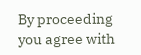By proceeding you agree with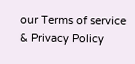our Terms of service & Privacy Policy